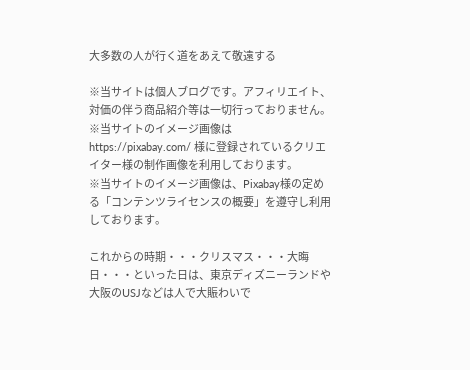大多数の人が行く道をあえて敬遠する

※当サイトは個人ブログです。アフィリエイト、対価の伴う商品紹介等は一切行っておりません。
※当サイトのイメージ画像は https://pixabay.com/ 様に登録されているクリエイター様の制作画像を利用しております。
※当サイトのイメージ画像は、Pixabay様の定める「コンテンツライセンスの概要」を遵守し利用しております。

これからの時期・・・クリスマス・・・大晦日・・・といった日は、東京ディズニーランドや大阪のUSJなどは人で大賑わいで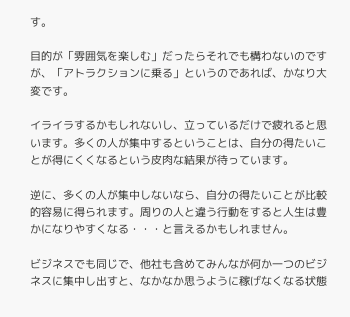す。

目的が「雰囲気を楽しむ」だったらそれでも構わないのですが、「アトラクションに乗る」というのであれば、かなり大変です。

イライラするかもしれないし、立っているだけで疲れると思います。多くの人が集中するということは、自分の得たいことが得にくくなるという皮肉な結果が待っています。

逆に、多くの人が集中しないなら、自分の得たいことが比較的容易に得られます。周りの人と違う行動をすると人生は豊かになりやすくなる・・・と言えるかもしれません。

ビジネスでも同じで、他社も含めてみんなが何か一つのビジネスに集中し出すと、なかなか思うように稼げなくなる状態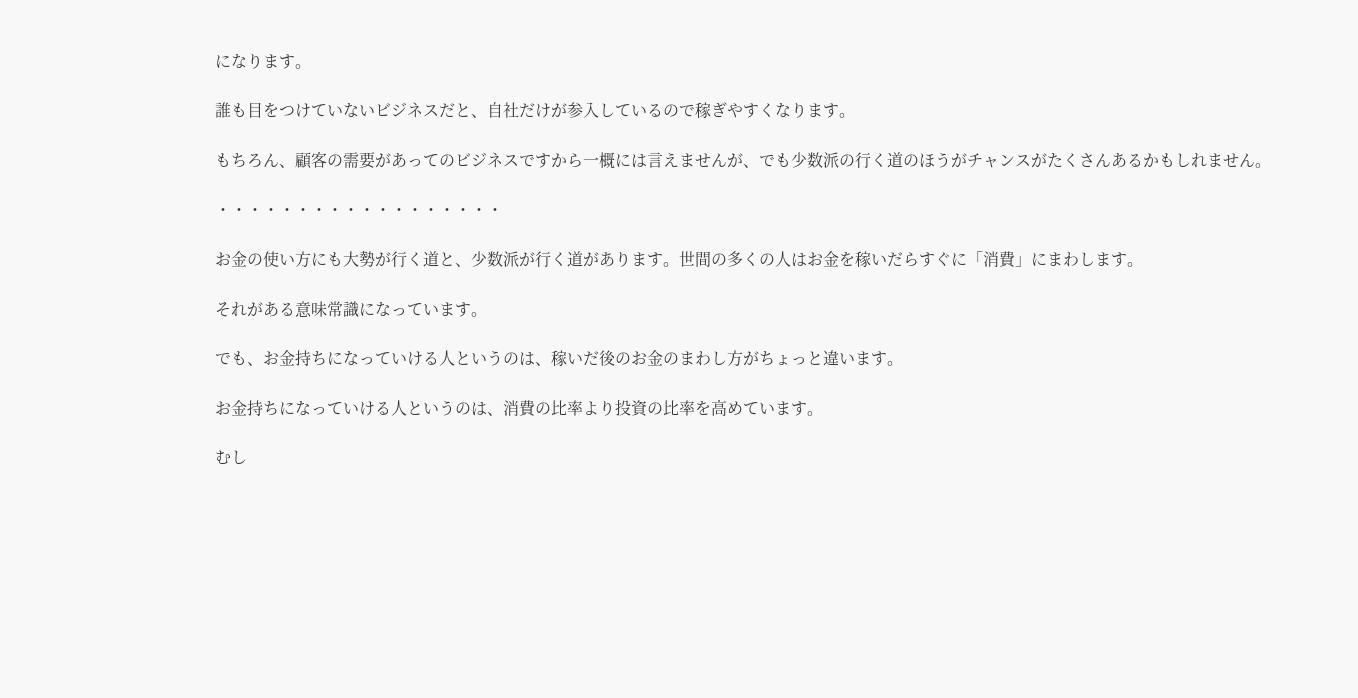になります。

誰も目をつけていないビジネスだと、自社だけが参入しているので稼ぎやすくなります。

もちろん、顧客の需要があってのビジネスですから一概には言えませんが、でも少数派の行く道のほうがチャンスがたくさんあるかもしれません。

・・・・・・・・・・・・・・・・・・

お金の使い方にも大勢が行く道と、少数派が行く道があります。世間の多くの人はお金を稼いだらすぐに「消費」にまわします。

それがある意味常識になっています。

でも、お金持ちになっていける人というのは、稼いだ後のお金のまわし方がちょっと違います。

お金持ちになっていける人というのは、消費の比率より投資の比率を高めています。

むし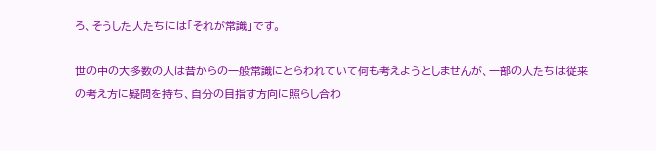ろ、そうした人たちには「それが常識」です。

世の中の大多数の人は昔からの一般常識にとらわれていて何も考えようとしませんが、一部の人たちは従来の考え方に疑問を持ち、自分の目指す方向に照らし合わ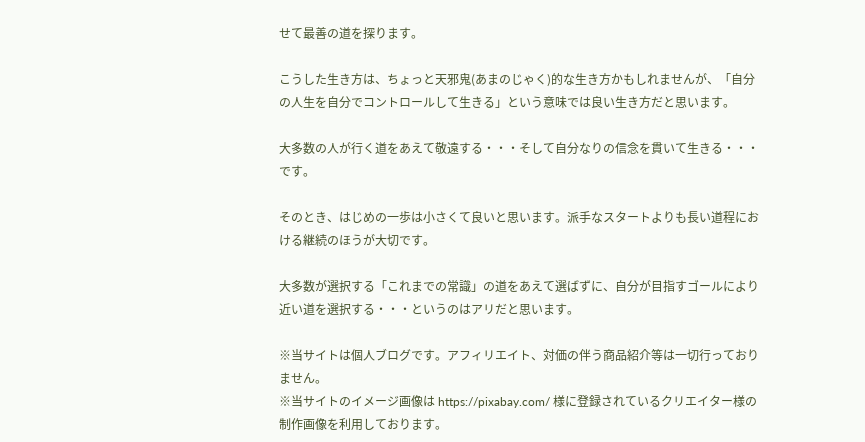せて最善の道を探ります。

こうした生き方は、ちょっと天邪鬼(あまのじゃく)的な生き方かもしれませんが、「自分の人生を自分でコントロールして生きる」という意味では良い生き方だと思います。

大多数の人が行く道をあえて敬遠する・・・そして自分なりの信念を貫いて生きる・・・です。

そのとき、はじめの一歩は小さくて良いと思います。派手なスタートよりも長い道程における継続のほうが大切です。

大多数が選択する「これまでの常識」の道をあえて選ばずに、自分が目指すゴールにより近い道を選択する・・・というのはアリだと思います。

※当サイトは個人ブログです。アフィリエイト、対価の伴う商品紹介等は一切行っておりません。
※当サイトのイメージ画像は https://pixabay.com/ 様に登録されているクリエイター様の制作画像を利用しております。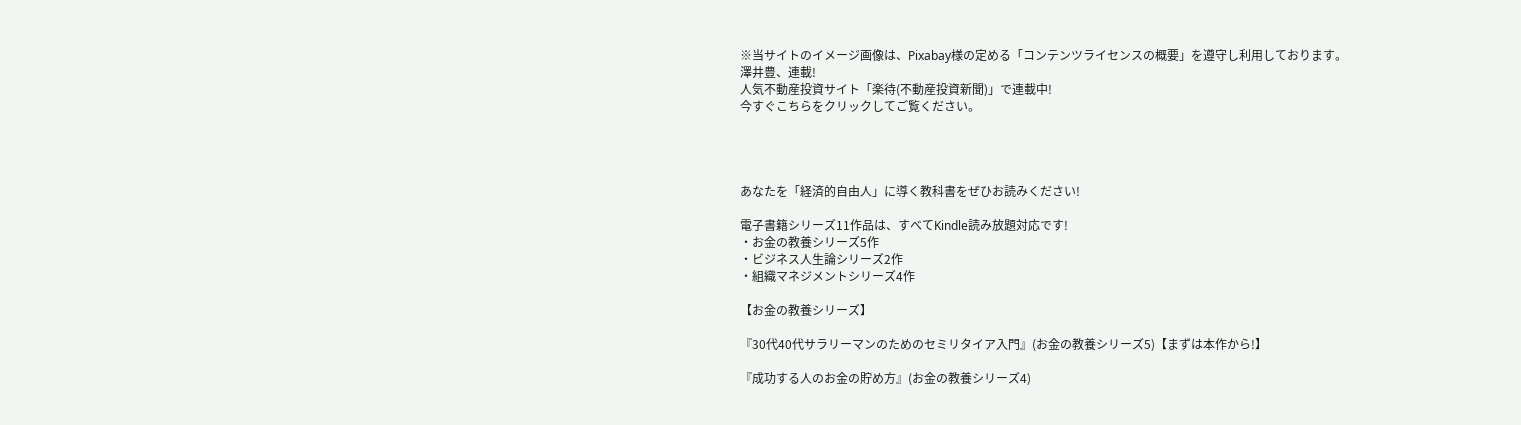※当サイトのイメージ画像は、Pixabay様の定める「コンテンツライセンスの概要」を遵守し利用しております。
澤井豊、連載!
人気不動産投資サイト「楽待(不動産投資新聞)」で連載中!
今すぐこちらをクリックしてご覧ください。




あなたを「経済的自由人」に導く教科書をぜひお読みください!

電子書籍シリーズ11作品は、すべてKindle読み放題対応です!
・お金の教養シリーズ5作
・ビジネス人生論シリーズ2作
・組織マネジメントシリーズ4作

【お金の教養シリーズ】

『30代40代サラリーマンのためのセミリタイア入門』(お金の教養シリーズ5)【まずは本作から!】

『成功する人のお金の貯め方』(お金の教養シリーズ4)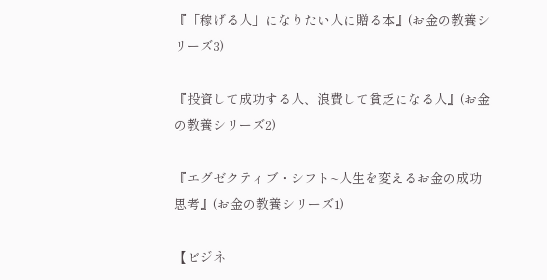『「稼げる人」になりたい人に贈る本』(お金の教養シリーズ3)

『投資して成功する人、浪費して貧乏になる人』(お金の教養シリーズ2)

『エグゼクティブ・シフト~人生を変えるお金の成功思考』(お金の教養シリーズ1)

【ビジネ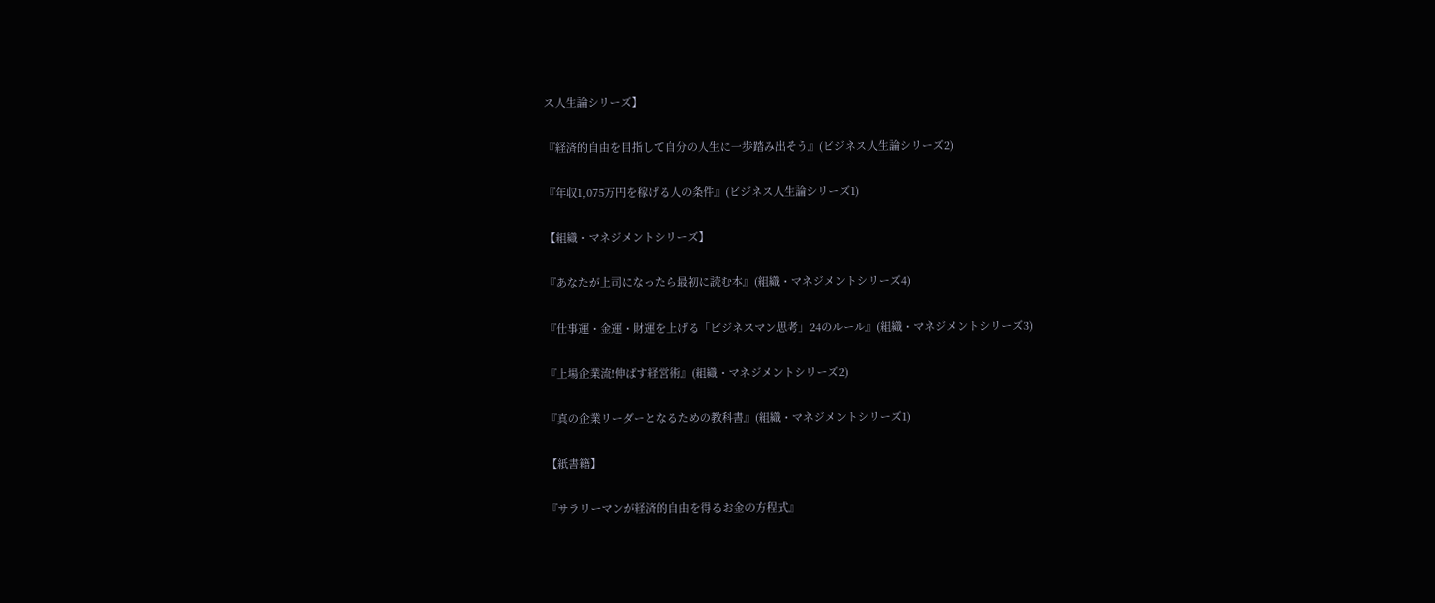ス人生論シリーズ】

『経済的自由を目指して自分の人生に一歩踏み出そう』(ビジネス人生論シリーズ2)

『年収1,075万円を稼げる人の条件』(ビジネス人生論シリーズ1)

【組織・マネジメントシリーズ】

『あなたが上司になったら最初に読む本』(組織・マネジメントシリーズ4)

『仕事運・金運・財運を上げる「ビジネスマン思考」24のルール』(組織・マネジメントシリーズ3)

『上場企業流!伸ばす経営術』(組織・マネジメントシリーズ2)

『真の企業リーダーとなるための教科書』(組織・マネジメントシリーズ1)

【紙書籍】

『サラリーマンが経済的自由を得るお金の方程式』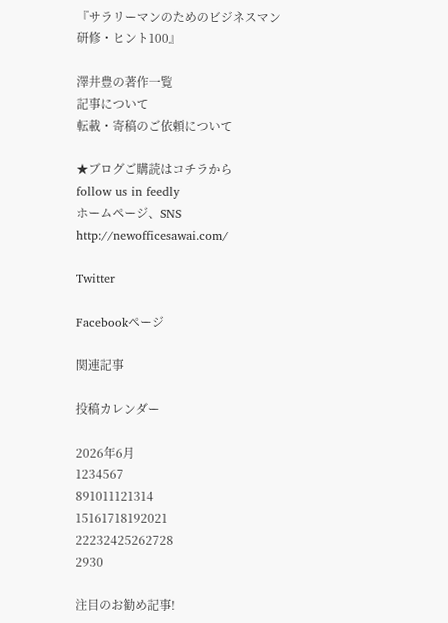『サラリーマンのためのビジネスマン研修・ヒント100』

澤井豊の著作一覧
記事について
転載・寄稿のご依頼について

★ブログご購読はコチラから
follow us in feedly
ホームページ、SNS
http://newofficesawai.com/

Twitter

Facebookページ

関連記事

投稿カレンダー

2026年6月
1234567
891011121314
15161718192021
22232425262728
2930

注目のお勧め記事!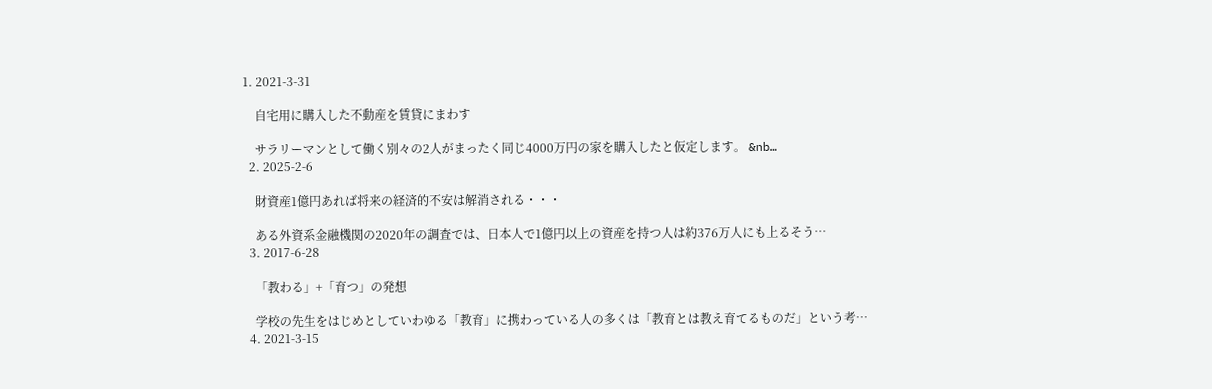1. 2021-3-31

    自宅用に購入した不動産を賃貸にまわす

    サラリーマンとして働く別々の2人がまったく同じ4000万円の家を購入したと仮定します。 &nb…
  2. 2025-2-6

    財資産1億円あれば将来の経済的不安は解消される・・・

    ある外資系金融機関の2020年の調査では、日本人で1億円以上の資産を持つ人は約376万人にも上るそう…
  3. 2017-6-28

    「教わる」+「育つ」の発想

    学校の先生をはじめとしていわゆる「教育」に携わっている人の多くは「教育とは教え育てるものだ」という考…
  4. 2021-3-15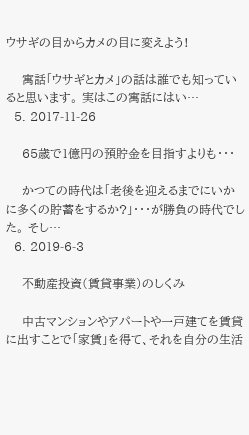ウサギの目からカメの目に変えよう!

    寓話「ウサギとカメ」の話は誰でも知っていると思います。 実はこの寓話にはい…
  5. 2017-11-26

    65歳で1億円の預貯金を目指すよりも・・・

    かつての時代は「老後を迎えるまでにいかに多くの貯蓄をするか?」・・・が勝負の時代でした。 そし…
  6. 2019-6-3

    不動産投資(賃貸事業)のしくみ

    中古マンションやアパートや一戸建てを賃貸に出すことで「家賃」を得て、それを自分の生活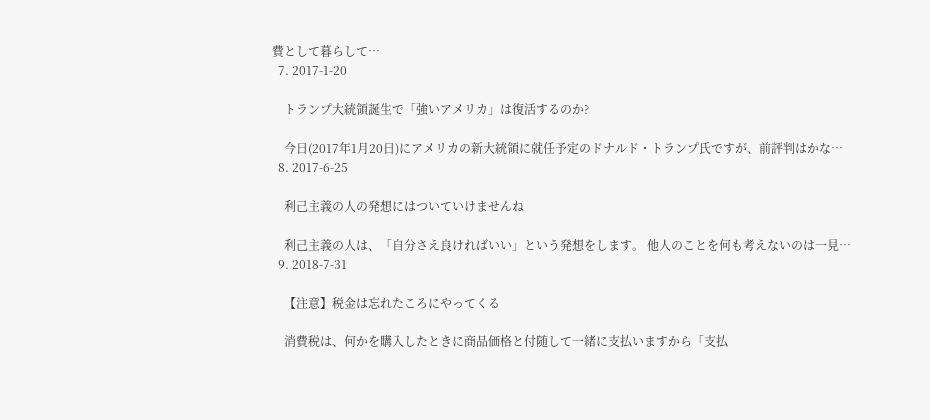費として暮らして…
  7. 2017-1-20

    トランプ大統領誕生で「強いアメリカ」は復活するのか?

    今日(2017年1月20日)にアメリカの新大統領に就任予定のドナルド・トランプ氏ですが、前評判はかな…
  8. 2017-6-25

    利己主義の人の発想にはついていけませんね

    利己主義の人は、「自分さえ良ければいい」という発想をします。 他人のことを何も考えないのは一見…
  9. 2018-7-31

    【注意】税金は忘れたころにやってくる

    消費税は、何かを購入したときに商品価格と付随して一緒に支払いますから「支払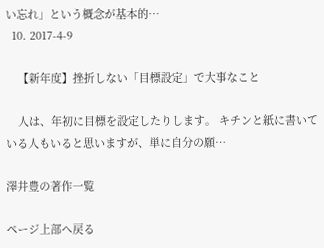い忘れ」という概念が基本的…
  10. 2017-4-9

    【新年度】挫折しない「目標設定」で大事なこと

    人は、年初に目標を設定したりします。 キチンと紙に書いている人もいると思いますが、単に自分の願…

澤井豊の著作一覧

ページ上部へ戻る